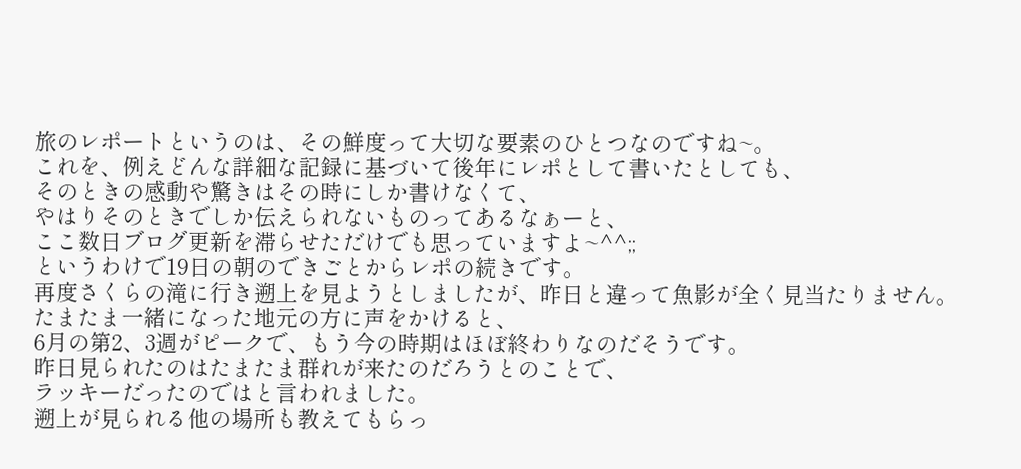旅のレポートというのは、その鮮度って大切な要素のひとつなのですね~。
これを、例えどんな詳細な記録に基づいて後年にレポとして書いたとしても、
そのときの感動や驚きはその時にしか書けなくて、
やはりそのときでしか伝えられないものってあるなぁーと、
ここ数日ブログ更新を滞らせただけでも思っていますよ~^^;;
というわけで19日の朝のできごとからレポの続きです。
再度さくらの滝に行き遡上を見ようとしましたが、昨日と違って魚影が全く見当たりません。
たまたま一緒になった地元の方に声をかけると、
6月の第2、3週がピークで、もう今の時期はほぼ終わりなのだそうです。
昨日見られたのはたまたま群れが来たのだろうとのことで、
ラッキーだったのではと言われました。
遡上が見られる他の場所も教えてもらっ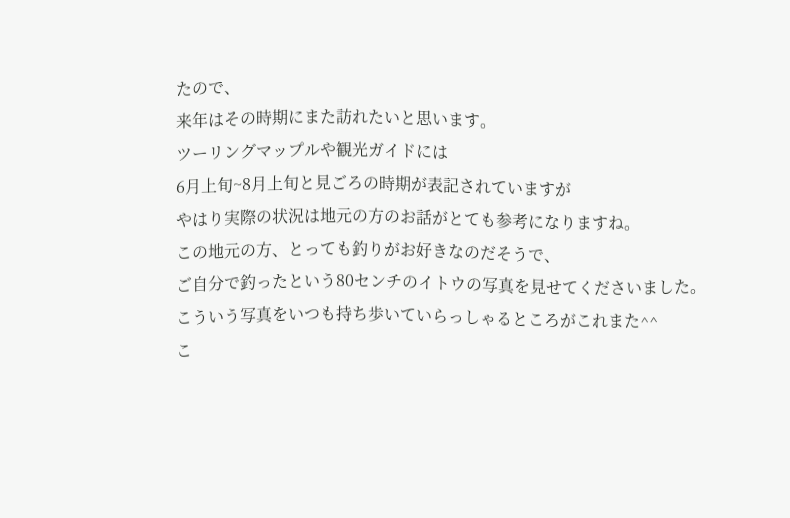たので、
来年はその時期にまた訪れたいと思います。
ツーリングマップルや観光ガイドには
6月上旬~8月上旬と見ごろの時期が表記されていますが
やはり実際の状況は地元の方のお話がとても参考になりますね。
この地元の方、とっても釣りがお好きなのだそうで、
ご自分で釣ったという80センチのイトウの写真を見せてくださいました。
こういう写真をいつも持ち歩いていらっしゃるところがこれまた^^
こ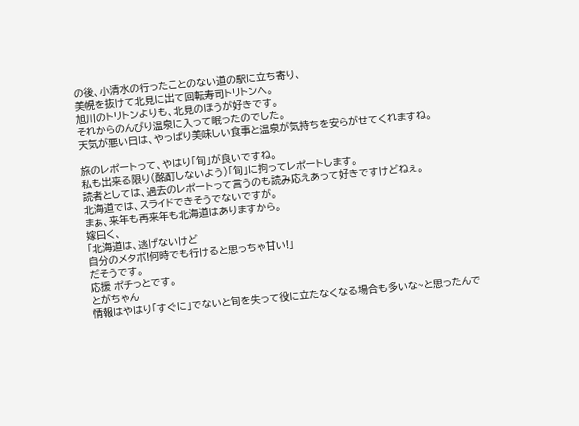の後、小清水の行ったことのない道の駅に立ち寄り、
美幌を抜けて北見に出て回転寿司トリトンへ。
旭川のトリトンよりも、北見のほうが好きです。
それからのんびり温泉に入って眠ったのでした。
天気が悪い日は、やっぱり美味しい食事と温泉が気持ちを安らがせてくれますね。

旅のレポートって、やはり「旬」が良いですね。
私も出来る限り(酩酊しないよう)「旬」に拘ってレポートします。
読者としては、過去のレポートって言うのも読み応えあって好きですけどねぇ。
北海道では、スライドできそうでないですが。
まぁ、来年も再来年も北海道はありますから。
嫁曰く、
「北海道は、逃げないけど
自分のメタボ!何時でも行けると思っちゃ甘い!」
だそうです。
応援 ポチっとです。
とがちゃん
情報はやはり「すぐに」でないと旬を失って役に立たなくなる場合も多いな~と思ったんで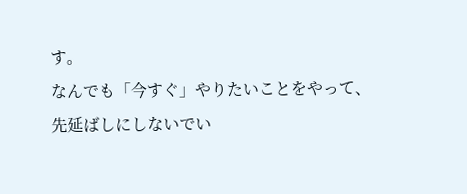す。
なんでも「今すぐ」やりたいことをやって、先延ばしにしないでい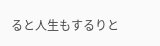ると人生もするりと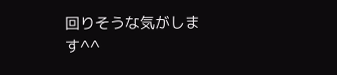回りそうな気がします^^